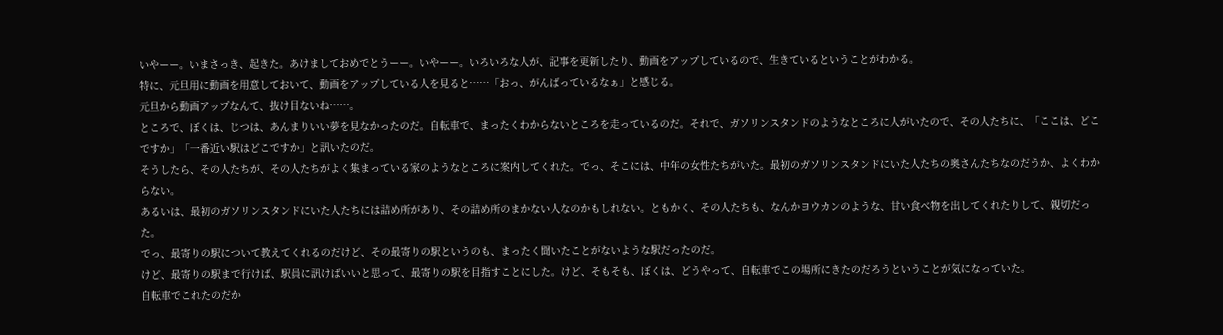いやーー。いまさっき、起きた。あけましておめでとうーー。いやーー。いろいろな人が、記事を更新したり、動画をアップしているので、生きているということがわかる。
特に、元旦用に動画を用意しておいて、動画をアップしている人を見ると……「おっ、がんばっているなぁ」と感じる。
元旦から動画アップなんて、抜け目ないね……。
ところで、ぼくは、じつは、あんまりいい夢を見なかったのだ。自転車で、まったくわからないところを走っているのだ。それで、ガソリンスタンドのようなところに人がいたので、その人たちに、「ここは、どこですか」「一番近い駅はどこですか」と訊いたのだ。
そうしたら、その人たちが、その人たちがよく集まっている家のようなところに案内してくれた。でっ、そこには、中年の女性たちがいた。最初のガソリンスタンドにいた人たちの奥さんたちなのだうか、よくわからない。
あるいは、最初のガソリンスタンドにいた人たちには詰め所があり、その詰め所のまかない人なのかもしれない。ともかく、その人たちも、なんかヨウカンのような、甘い食べ物を出してくれたりして、親切だった。
でっ、最寄りの駅について教えてくれるのだけど、その最寄りの駅というのも、まったく聞いたことがないような駅だったのだ。
けど、最寄りの駅まで行けば、駅員に訊けばいいと思って、最寄りの駅を目指すことにした。けど、そもそも、ぼくは、どうやって、自転車でこの場所にきたのだろうということが気になっていた。
自転車でこれたのだか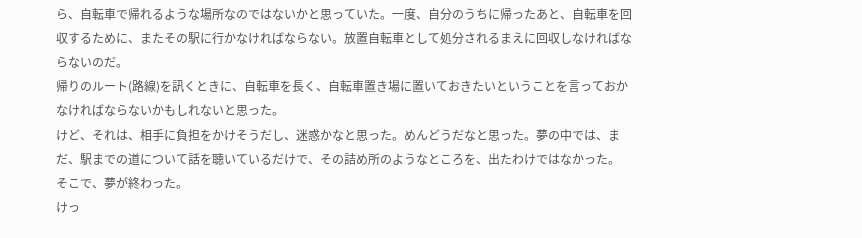ら、自転車で帰れるような場所なのではないかと思っていた。一度、自分のうちに帰ったあと、自転車を回収するために、またその駅に行かなければならない。放置自転車として処分されるまえに回収しなければならないのだ。
帰りのルート(路線)を訊くときに、自転車を長く、自転車置き場に置いておきたいということを言っておかなければならないかもしれないと思った。
けど、それは、相手に負担をかけそうだし、迷惑かなと思った。めんどうだなと思った。夢の中では、まだ、駅までの道について話を聴いているだけで、その詰め所のようなところを、出たわけではなかった。
そこで、夢が終わった。
けっ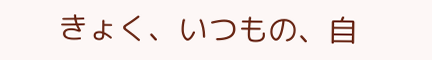きょく、いつもの、自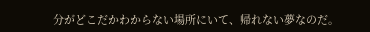分がどこだかわからない場所にいて、帰れない夢なのだ。